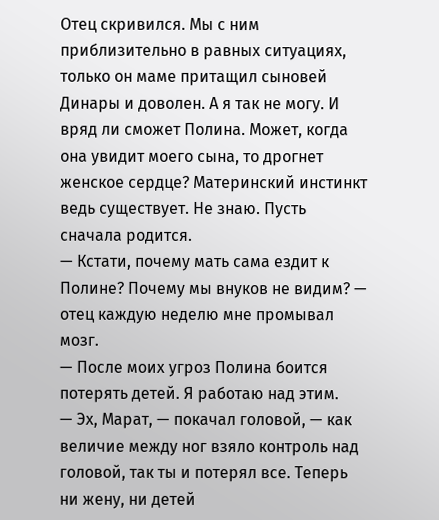Отец скривился. Мы с ним приблизительно в равных ситуациях, только он маме притащил сыновей Динары и доволен. А я так не могу. И вряд ли сможет Полина. Может, когда она увидит моего сына, то дрогнет женское сердце? Материнский инстинкт ведь существует. Не знаю. Пусть сначала родится.
— Кстати, почему мать сама ездит к Полине? Почему мы внуков не видим? — отец каждую неделю мне промывал мозг.
— После моих угроз Полина боится потерять детей. Я работаю над этим.
— Эх, Марат, — покачал головой, — как величие между ног взяло контроль над головой, так ты и потерял все. Теперь ни жену, ни детей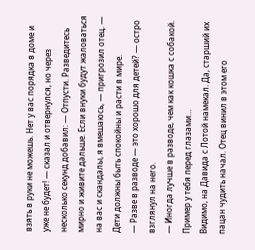взять в руки не можешь. Нет у вас порядка в доме и уже не будет! — сказал и отвернулся, но через несколько секунд добавил: — Отпусти. Разведитесь мирно и живите дальше. Если внуки будут жаловаться на вас и скандалы, я вмешаюсь, — пригрозил отец. — Дети должны быть спокойны и расти в мире.
— Разве в разводе — это хорошо для детей? — остро взглянул на него.
— Иногда лучше в разводе, чем как кошка с собакой. Пример у тебя перед глазами…
Видимо, на Давида с Лотой намекал. Да, старший их пацан чудить начал. Отец винил в этом его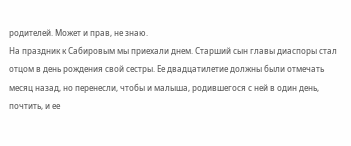родителей. Может и прав, не знаю.
На праздник к Сабировым мы приехали днем. Старший сын главы диаспоры стал отцом в день рождения свой сестры. Ее двадцатилетие должны были отмечать месяц назад, но перенесли, чтобы и малыша, родившегося с ней в один день, почтить, и ее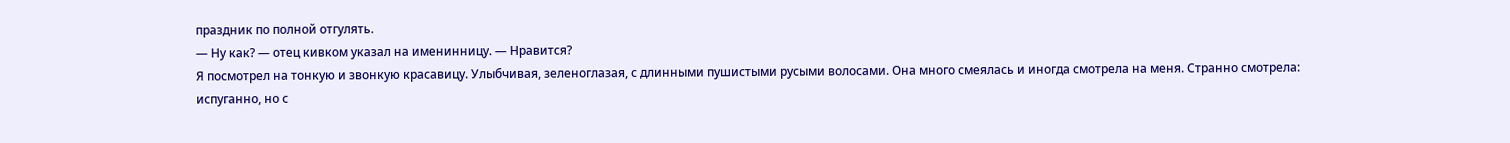праздник по полной отгулять.
— Ну как? — отец кивком указал на именинницу. — Нравится?
Я посмотрел на тонкую и звонкую красавицу. Улыбчивая, зеленоглазая, с длинными пушистыми русыми волосами. Она много смеялась и иногда смотрела на меня. Странно смотрела: испуганно, но с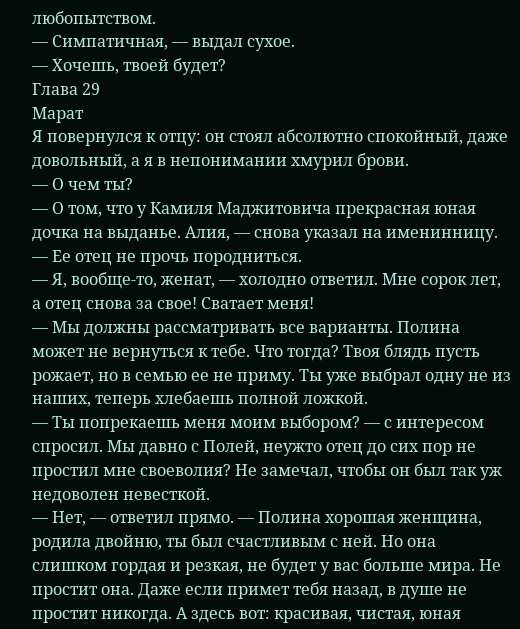любопытством.
— Симпатичная, — выдал сухое.
— Хочешь, твоей будет?
Глава 29
Марат
Я повернулся к отцу: он стоял абсолютно спокойный, даже довольный, а я в непонимании хмурил брови.
— О чем ты?
— О том, что у Камиля Маджитовича прекрасная юная дочка на выданье. Алия, — снова указал на именинницу. — Ее отец не прочь породниться.
— Я, вообще-то, женат, — холодно ответил. Мне сорок лет, а отец снова за свое! Сватает меня!
— Мы должны рассматривать все варианты. Полина может не вернуться к тебе. Что тогда? Твоя блядь пусть рожает, но в семью ее не приму. Ты уже выбрал одну не из наших, теперь хлебаешь полной ложкой.
— Ты попрекаешь меня моим выбором? — с интересом спросил. Мы давно с Полей, неужто отец до сих пор не простил мне своеволия? Не замечал, чтобы он был так уж недоволен невесткой.
— Нет, — ответил прямо. — Полина хорошая женщина, родила двойню, ты был счастливым с ней. Но она слишком гордая и резкая, не будет у вас больше мира. Не простит она. Даже если примет тебя назад, в душе не простит никогда. А здесь вот: красивая, чистая, юная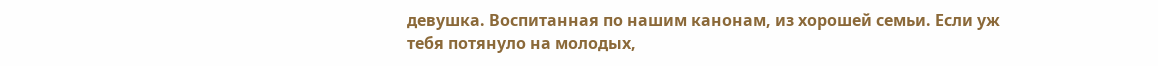девушка. Воспитанная по нашим канонам, из хорошей семьи. Если уж тебя потянуло на молодых,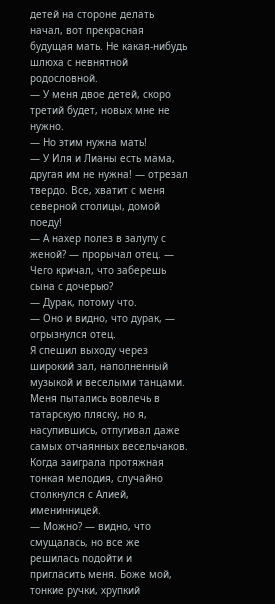детей на стороне делать начал, вот прекрасная будущая мать. Не какая-нибудь шлюха с невнятной родословной.
— У меня двое детей, скоро третий будет, новых мне не нужно.
— Но этим нужна мать!
— У Иля и Лианы есть мама, другая им не нужна! — отрезал твердо. Все, хватит с меня северной столицы, домой поеду!
— А нахер полез в залупу с женой? — прорычал отец. — Чего кричал, что заберешь сына с дочерью?
— Дурак, потому что.
— Оно и видно, что дурак, — огрызнулся отец.
Я спешил выходу через широкий зал, наполненный музыкой и веселыми танцами. Меня пытались вовлечь в татарскую пляску, но я, насупившись, отпугивал даже самых отчаянных весельчаков. Когда заиграла протяжная тонкая мелодия, случайно столкнулся с Алией, именинницей.
— Можно? — видно, что смущалась, но все же решилась подойти и пригласить меня. Боже мой, тонкие ручки, хрупкий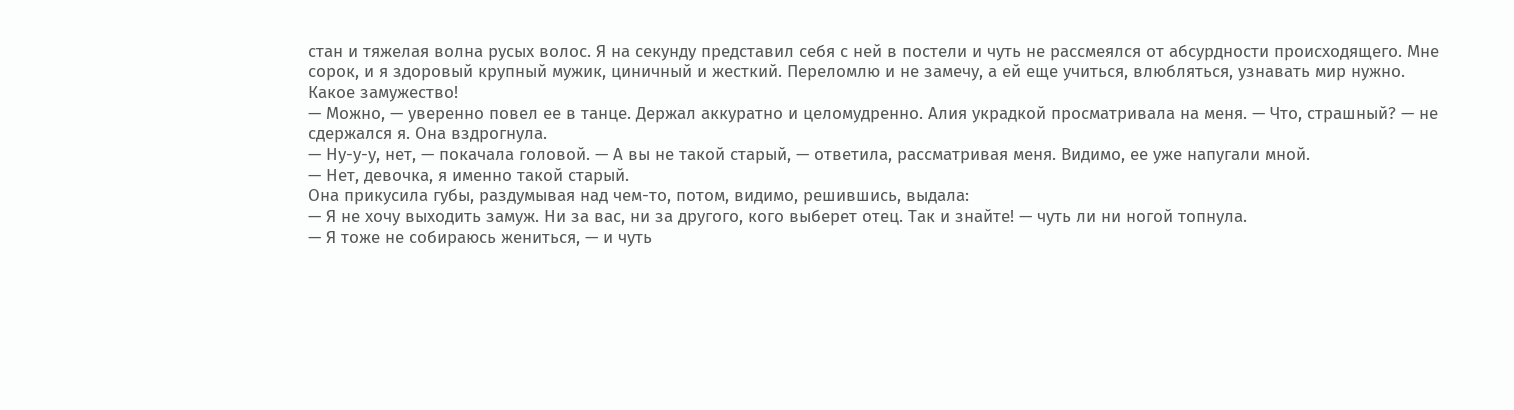стан и тяжелая волна русых волос. Я на секунду представил себя с ней в постели и чуть не рассмеялся от абсурдности происходящего. Мне сорок, и я здоровый крупный мужик, циничный и жесткий. Переломлю и не замечу, а ей еще учиться, влюбляться, узнавать мир нужно. Какое замужество!
— Можно, — уверенно повел ее в танце. Держал аккуратно и целомудренно. Алия украдкой просматривала на меня. — Что, страшный? — не сдержался я. Она вздрогнула.
— Ну-у-у, нет, — покачала головой. — А вы не такой старый, — ответила, рассматривая меня. Видимо, ее уже напугали мной.
— Нет, девочка, я именно такой старый.
Она прикусила губы, раздумывая над чем-то, потом, видимо, решившись, выдала:
— Я не хочу выходить замуж. Ни за вас, ни за другого, кого выберет отец. Так и знайте! — чуть ли ни ногой топнула.
— Я тоже не собираюсь жениться, — и чуть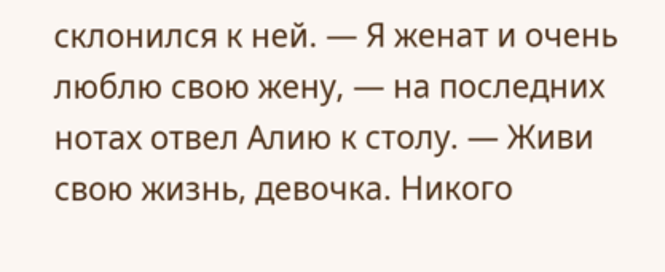склонился к ней. — Я женат и очень люблю свою жену, — на последних нотах отвел Алию к столу. — Живи свою жизнь, девочка. Никого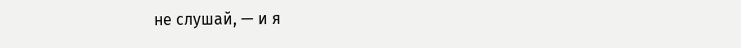не слушай, — и я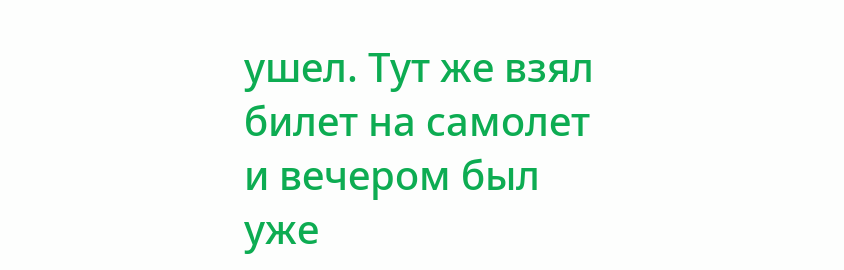ушел. Тут же взял билет на самолет и вечером был уже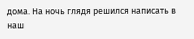дома. На ночь глядя решился написать в наш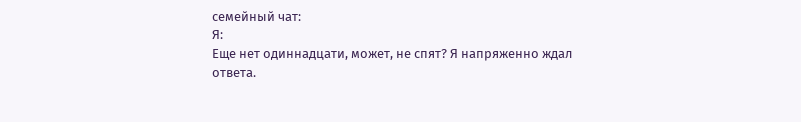семейный чат:
Я:
Еще нет одиннадцати, может, не спят? Я напряженно ждал ответа.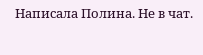Написала Полина. Не в чат.